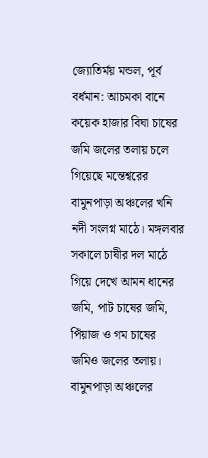জ্যোতির্ময় মন্ডল, পূর্ব বর্ধমান: আচমকা বানে কয়েক হাজার বিঘা চাষের জমি জলের তলায় চলে গিয়েছে মন্তেশ্বরের বামুনপাড়া অঞ্চলের খনি নদী সংলগ্ন মাঠে। মঙ্গলবার সকালে চাষীর দল মাঠে গিয়ে দেখে আমন ধানের জমি, পাট চাষের জমি, পিঁয়াজ ও গম চাষের জমিও জলের তলায়। বামুনপাড়া অঞ্চলের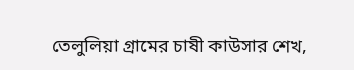তেলুলিয়া গ্রামের চাষী কাউসার শেখ,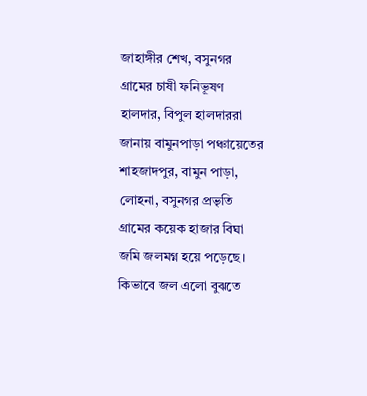জাহাঙ্গীর শেখ, বসুনগর গ্রামের চাষী ফনিভূষণ হালদার, বিপুল হালদাররা জানায় বামুনপাড়া পঞ্চায়েতের শাহজাদপুর, বামুন পাড়া, লোহনা, বসুনগর প্রভৃতি গ্রামের কয়েক হাজার বিঘা জমি জলমগ্ন হয়ে পড়েছে।
কিভাবে জল এলো বুঝতে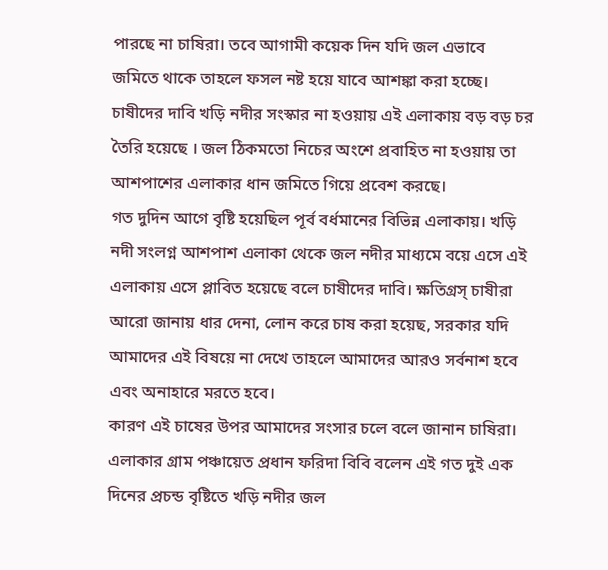পারছে না চাষিরা। তবে আগামী কয়েক দিন যদি জল এভাবে জমিতে থাকে তাহলে ফসল নষ্ট হয়ে যাবে আশঙ্কা করা হচ্ছে। চাষীদের দাবি খড়ি নদীর সংস্কার না হওয়ায় এই এলাকায় বড় বড় চর তৈরি হয়েছে । জল ঠিকমতো নিচের অংশে প্রবাহিত না হওয়ায় তা আশপাশের এলাকার ধান জমিতে গিয়ে প্রবেশ করছে।
গত দুদিন আগে বৃষ্টি হয়েছিল পূর্ব বর্ধমানের বিভিন্ন এলাকায়। খড়ি নদী সংলগ্ন আশপাশ এলাকা থেকে জল নদীর মাধ্যমে বয়ে এসে এই এলাকায় এসে প্লাবিত হয়েছে বলে চাষীদের দাবি। ক্ষতিগ্রস্ চাষীরা আরো জানায় ধার দেনা, লোন করে চাষ করা হয়েছ, সরকার যদি আমাদের এই বিষয়ে না দেখে তাহলে আমাদের আরও সর্বনাশ হবে এবং অনাহারে মরতে হবে।
কারণ এই চাষের উপর আমাদের সংসার চলে বলে জানান চাষিরা।
এলাকার গ্রাম পঞ্চায়েত প্রধান ফরিদা বিবি বলেন এই গত দুই এক দিনের প্রচন্ড বৃষ্টিতে খড়ি নদীর জল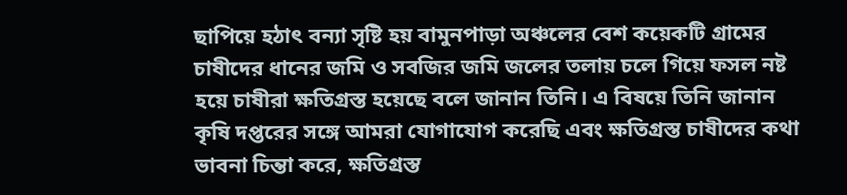ছাপিয়ে হঠাৎ বন্যা সৃষ্টি হয় বামুনপাড়া অঞ্চলের বেশ কয়েকটি গ্রামের চাষীদের ধানের জমি ও সবজির জমি জলের তলায় চলে গিয়ে ফসল নষ্ট হয়ে চাষীরা ক্ষতিগ্রস্ত হয়েছে বলে জানান তিনি। এ বিষয়ে তিনি জানান কৃষি দপ্তরের সঙ্গে আমরা যোগাযোগ করেছি এবং ক্ষতিগ্রস্ত চাষীদের কথা ভাবনা চিন্তা করে, ক্ষতিগ্রস্ত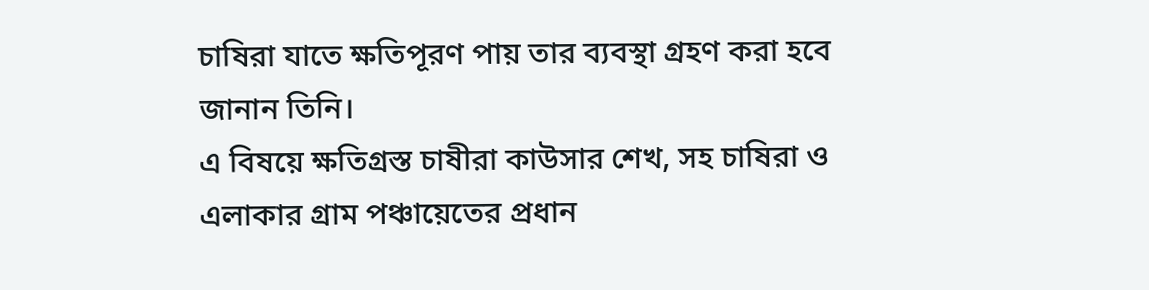চাষিরা যাতে ক্ষতিপূরণ পায় তার ব্যবস্থা গ্রহণ করা হবে জানান তিনি।
এ বিষয়ে ক্ষতিগ্রস্ত চাষীরা কাউসার শেখ, সহ চাষিরা ও এলাকার গ্রাম পঞ্চায়েতের প্রধান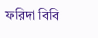ফরিদা বিবি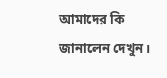আমাদের কি জানালেন দেখুন।